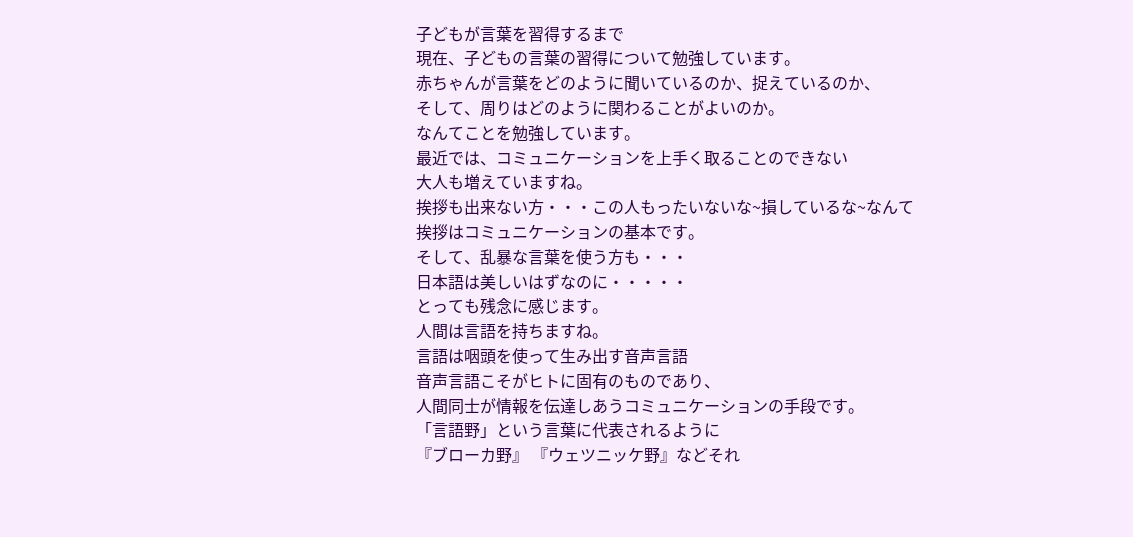子どもが言葉を習得するまで
現在、子どもの言葉の習得について勉強しています。
赤ちゃんが言葉をどのように聞いているのか、捉えているのか、
そして、周りはどのように関わることがよいのか。
なんてことを勉強しています。
最近では、コミュニケーションを上手く取ることのできない
大人も増えていますね。
挨拶も出来ない方・・・この人もったいないな~損しているな~なんて
挨拶はコミュニケーションの基本です。
そして、乱暴な言葉を使う方も・・・
日本語は美しいはずなのに・・・・・
とっても残念に感じます。
人間は言語を持ちますね。
言語は咽頭を使って生み出す音声言語
音声言語こそがヒトに固有のものであり、
人間同士が情報を伝達しあうコミュニケーションの手段です。
「言語野」という言葉に代表されるように
『ブローカ野』 『ウェツニッケ野』などそれ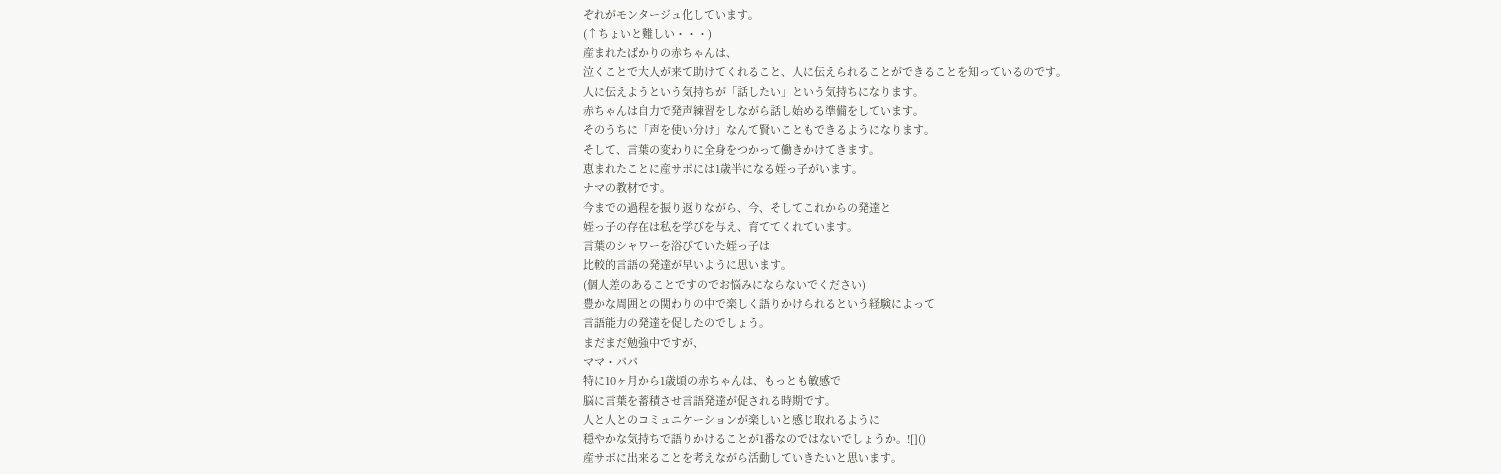ぞれがモンタージュ化しています。
(↑ちょいと難しい・・・)
産まれたばかりの赤ちゃんは、
泣くことで大人が来て助けてくれること、人に伝えられることができることを知っているのです。
人に伝えようという気持ちが「話したい」という気持ちになります。
赤ちゃんは自力で発声練習をしながら話し始める準備をしています。
そのうちに「声を使い分け」なんて賢いこともできるようになります。
そして、言葉の変わりに全身をつかって働きかけてきます。
恵まれたことに産サポには1歳半になる姪っ子がいます。
ナマの教材です。
今までの過程を振り返りながら、今、そしてこれからの発達と
姪っ子の存在は私を学びを与え、育ててくれています。
言葉のシャワーを浴びていた姪っ子は
比較的言語の発達が早いように思います。
(個人差のあることですのでお悩みにならないでください)
豊かな周囲との関わりの中で楽しく語りかけられるという経験によって
言語能力の発達を促したのでしょう。
まだまだ勉強中ですが、
ママ・パパ
特に10ヶ月から1歳頃の赤ちゃんは、もっとも敏感で
脳に言葉を蓄積させ言語発達が促される時期です。
人と人とのコミュニケーションが楽しいと感じ取れるように
穏やかな気持ちで語りかけることが1番なのではないでしょうか。![]()
産サポに出来ることを考えながら活動していきたいと思います。